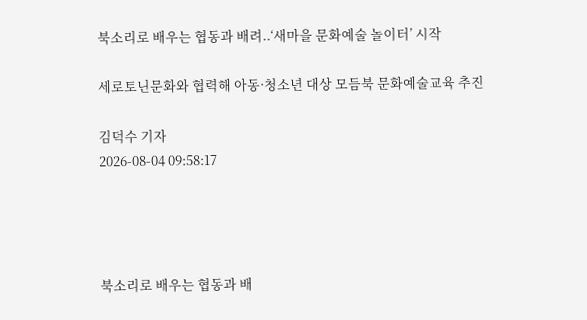북소리로 배우는 협동과 배려..‘새마을 문화예술 놀이터’ 시작

세로토닌문화와 협력해 아동·청소년 대상 모듬북 문화예술교육 추진

김덕수 기자
2026-08-04 09:58:17




북소리로 배우는 협동과 배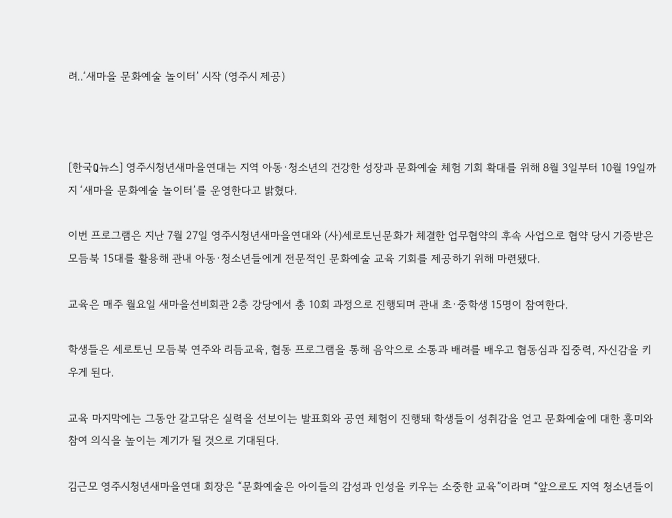려..‘새마을 문화예술 놀이터’ 시작 (영주시 제공)



[한국Q뉴스] 영주시청년새마을연대는 지역 아동·청소년의 건강한 성장과 문화예술 체험 기회 확대를 위해 8월 3일부터 10월 19일까지 ‘새마을 문화예술 놀이터’를 운영한다고 밝혔다.

이번 프로그램은 지난 7월 27일 영주시청년새마을연대와 (사)세로토닌문화가 체결한 업무협약의 후속 사업으로 협약 당시 기증받은 모듬북 15대를 활용해 관내 아동·청소년들에게 전문적인 문화예술 교육 기회를 제공하기 위해 마련됐다.

교육은 매주 월요일 새마을선비회관 2층 강당에서 총 10회 과정으로 진행되며 관내 초·중학생 15명이 참여한다.

학생들은 세로토닌 모듬북 연주와 리듬교육, 협동 프로그램을 통해 음악으로 소통과 배려를 배우고 협동심과 집중력, 자신감을 키우게 된다.

교육 마지막에는 그동안 갈고닦은 실력을 선보이는 발표회와 공연 체험이 진행돼 학생들이 성취감을 얻고 문화예술에 대한 흥미와 참여 의식을 높이는 계기가 될 것으로 기대된다.

김근모 영주시청년새마을연대 회장은 “문화예술은 아이들의 감성과 인성을 키우는 소중한 교육”이라며 “앞으로도 지역 청소년들이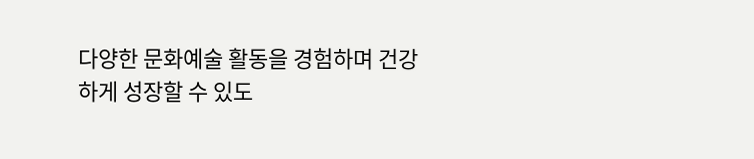다양한 문화예술 활동을 경험하며 건강하게 성장할 수 있도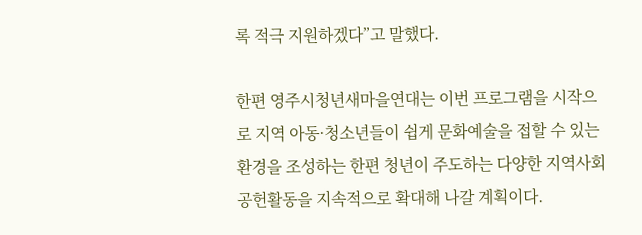록 적극 지원하겠다”고 말했다.

한편 영주시청년새마을연대는 이번 프로그램을 시작으로 지역 아동·청소년들이 쉽게 문화예술을 접할 수 있는 환경을 조성하는 한편 청년이 주도하는 다양한 지역사회 공헌활동을 지속적으로 확대해 나갈 계획이다.